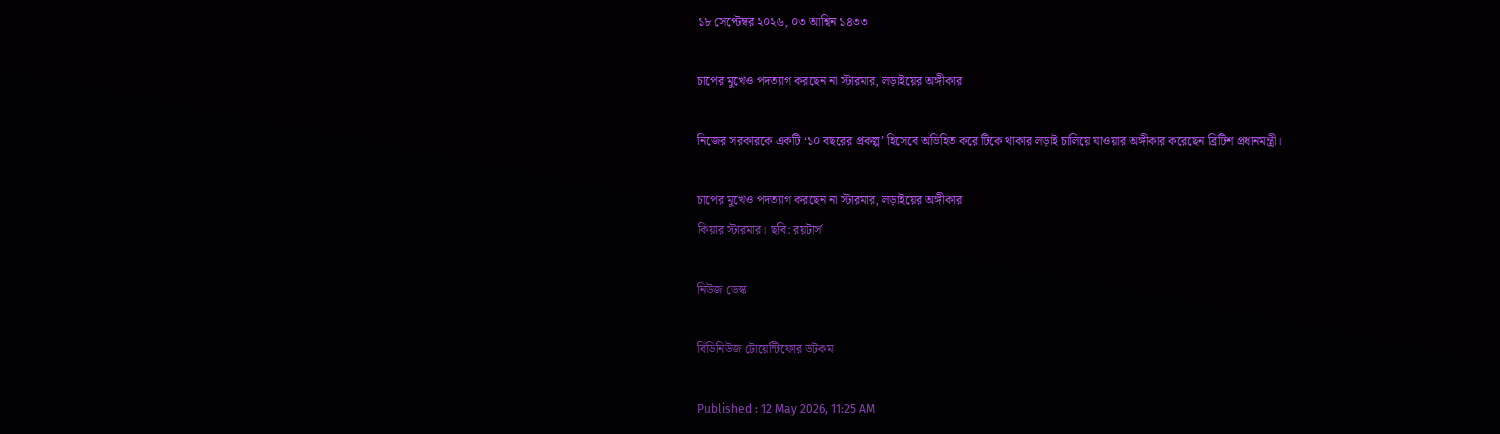১৮ সেপ্টেম্বর ২০২৬, ০৩ আশ্বিন ১৪৩৩

চাপের মুখেও পদত্যাগ করছেন না স্টারমার, লড়াইয়ের অঙ্গীকার

নিজের সরকারকে একটি ‘১০ বছরের প্রকল্প’ হিসেবে অভিহিত করে টিকে থাকার লড়াই চালিয়ে যাওয়ার অঙ্গীকার করেছেন ব্রিটিশ প্রধানমন্ত্রী।

চাপের মুখেও পদত্যাগ করছেন না স্টারমার, লড়াইয়ের অঙ্গীকার
কিয়ার স্টারমার। ছবি: রয়টার্স

নিউজ ডেস্ক

বিডিনিউজ টোয়েন্টিফোর ডটকম

Published : 12 May 2026, 11:25 AM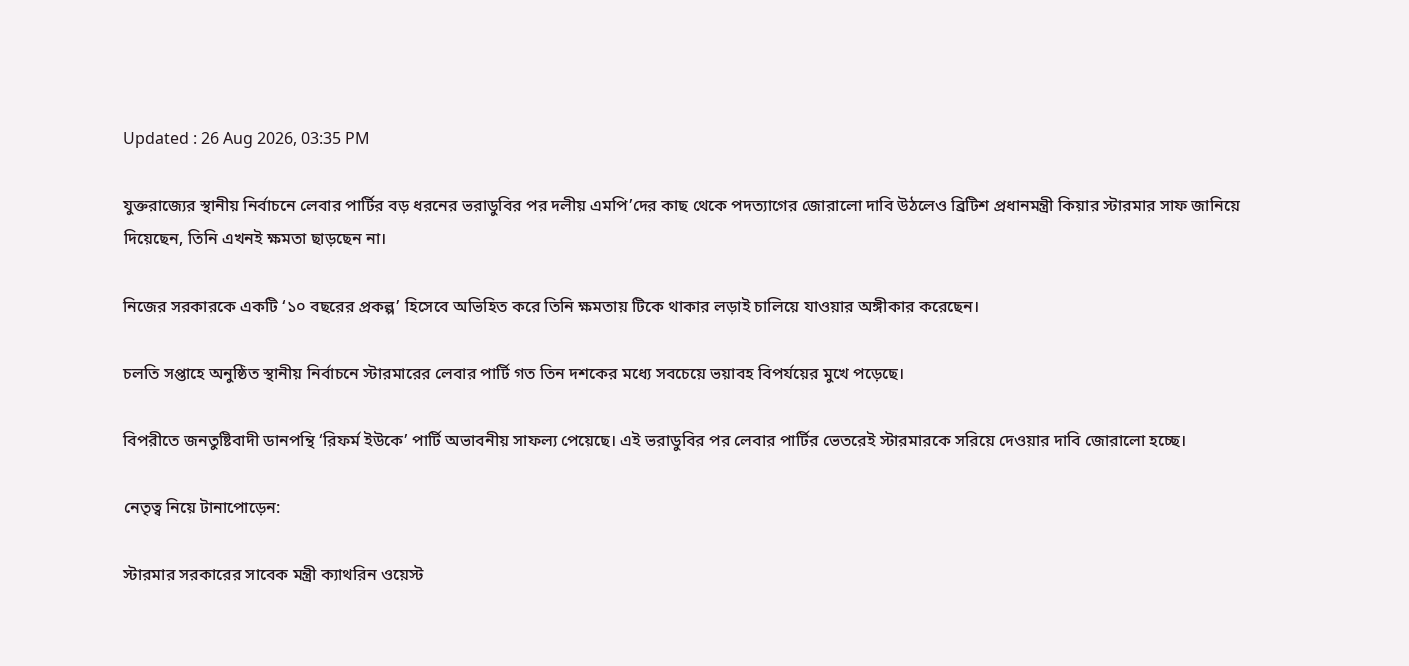Updated : 26 Aug 2026, 03:35 PM

যুক্তরাজ্যের স্থানীয় নির্বাচনে লেবার পার্টির বড় ধরনের ভরাডুবির পর দলীয় এমপি’দের কাছ থেকে পদত্যাগের জোরালো দাবি উঠলেও ব্রিটিশ প্রধানমন্ত্রী কিয়ার স্টারমার সাফ জানিয়ে দিয়েছেন, তিনি এখনই ক্ষমতা ছাড়ছেন না।

নিজের সরকারকে একটি ‘১০ বছরের প্রকল্প’ হিসেবে অভিহিত করে তিনি ক্ষমতায় টিকে থাকার লড়াই চালিয়ে যাওয়ার অঙ্গীকার করেছেন।

চলতি সপ্তাহে অনুষ্ঠিত স্থানীয় নির্বাচনে স্টারমারের লেবার পার্টি গত তিন দশকের মধ্যে সবচেয়ে ভয়াবহ বিপর্যয়ের মুখে পড়েছে।

বিপরীতে জনতুষ্টিবাদী ডানপন্থি ‘রিফর্ম ইউকে’ পার্টি অভাবনীয় সাফল্য পেয়েছে। এই ভরাডুবির পর লেবার পার্টির ভেতরেই স্টারমারকে সরিয়ে দেওয়ার দাবি জোরালো হচ্ছে।

নেতৃত্ব নিয়ে টানাপোড়েন:

স্টারমার সরকারের সাবেক মন্ত্রী ক্যাথরিন ওয়েস্ট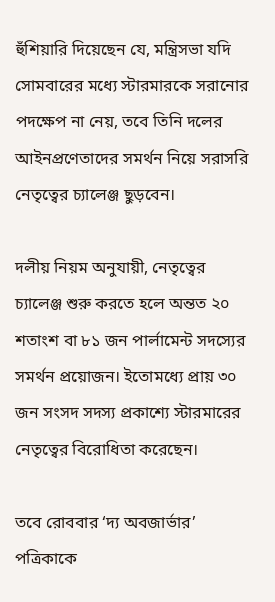হুঁশিয়ারি দিয়েছেন যে, মন্ত্রিসভা যদি সোমবারের মধ্যে স্টারমারকে সরানোর পদক্ষেপ না নেয়, তবে তিনি দলের আইনপ্রণেতাদের সমর্থন নিয়ে সরাসরি নেতৃত্বের চ্যালেঞ্জ ছুড়বেন।

দলীয় নিয়ম অনুযায়ী, নেতৃত্বের চ্যালেঞ্জ শুরু করতে হলে অন্তত ২০ শতাংশ বা ৮১ জন পার্লামেন্ট সদস্যের সমর্থন প্রয়োজন। ইতোমধ্যে প্রায় ৩০ জন সংসদ সদস্য প্রকাশ্যে স্টারমারের নেতৃত্বের বিরোধিতা করেছেন।

তবে রোববার ‘দ্য অবজার্ভার’ পত্রিকাকে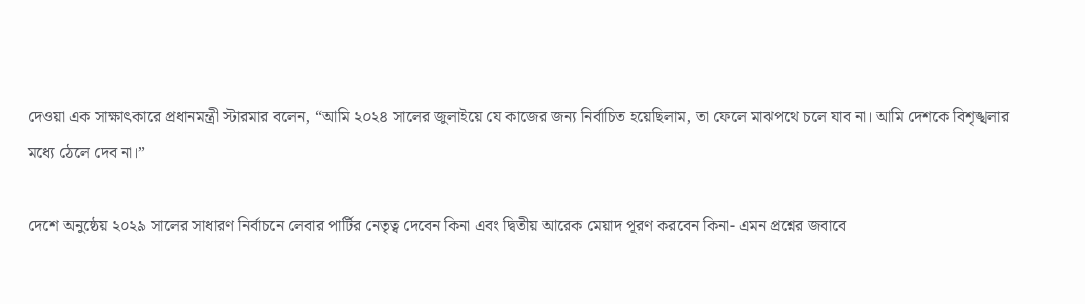দেওয়া এক সাক্ষাৎকারে প্রধানমন্ত্রী স্টারমার বলেন, “আমি ২০২৪ সালের জুলাইয়ে যে কাজের জন্য নির্বাচিত হয়েছিলাম, তা ফেলে মাঝপথে চলে যাব না। আমি দেশকে বিশৃঙ্খলার মধ্যে ঠেলে দেব না।”

দেশে অনুষ্ঠেয় ২০২৯ সালের সাধারণ নির্বাচনে লেবার পার্টির নেতৃত্ব দেবেন কিনা এবং দ্বিতীয় আরেক মেয়াদ পূরণ করবেন কিনা- এমন প্রশ্নের জবাবে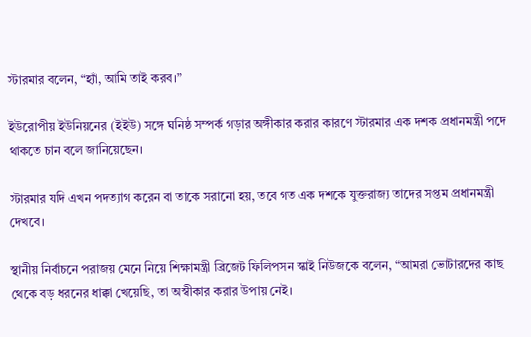স্টারমার বলেন, “হ্যাঁ, আমি তাই করব।”

ইউরোপীয় ইউনিয়নের (ইইউ) সঙ্গে ঘনিষ্ঠ সম্পর্ক গড়ার অঙ্গীকার করার কারণে স্টারমার এক দশক প্রধানমন্ত্রী পদে থাকতে চান বলে জানিয়েছেন।

স্টারমার যদি এখন পদত্যাগ করেন বা তাকে সরানো হয়, তবে গত এক দশকে যুক্তরাজ্য তাদের সপ্তম প্রধানমন্ত্রী দেখবে।

স্থানীয় নির্বাচনে পরাজয় মেনে নিয়ে শিক্ষামন্ত্রী ব্রিজেট ফিলিপসন স্কাই নিউজকে বলেন, “আমরা ভোটারদের কাছ থেকে বড় ধরনের ধাক্কা খেয়েছি, তা অস্বীকার করার উপায় নেই।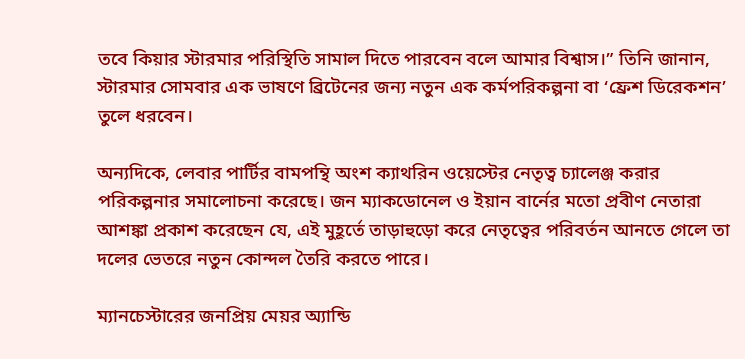তবে কিয়ার স্টারমার পরিস্থিতি সামাল দিতে পারবেন বলে আমার বিশ্বাস।” তিনি জানান, স্টারমার সোমবার এক ভাষণে ব্রিটেনের জন্য নতুন এক কর্মপরিকল্পনা বা ‘ফ্রেশ ডিরেকশন’ তুলে ধরবেন।

অন্যদিকে, লেবার পার্টির বামপন্থি অংশ ক্যাথরিন ওয়েস্টের নেতৃত্ব চ্যালেঞ্জ করার পরিকল্পনার সমালোচনা করেছে। জন ম্যাকডোনেল ও ইয়ান বার্নের মতো প্রবীণ নেতারা আশঙ্কা প্রকাশ করেছেন যে, এই মুহূর্তে তাড়াহুড়ো করে নেতৃত্বের পরিবর্তন আনতে গেলে তা দলের ভেতরে নতুন কোন্দল তৈরি করতে পারে।

ম্যানচেস্টারের জনপ্রিয় মেয়র অ্যান্ডি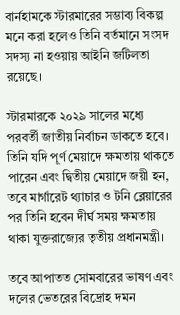বার্নহামকে স্টারমারের সম্ভাব্য বিকল্প মনে করা হলেও তিনি বর্তমানে সংসদ সদস্য না হওয়ায় আইনি জটিলতা রয়েছে।

স্টারমারকে ২০২৯ সালের মধ্যে পরবর্তী জাতীয় নির্বাচন ডাকতে হবে। তিনি যদি পূর্ণ মেয়াদে ক্ষমতায় থাকতে পারেন এবং দ্বিতীয় মেয়াদে জয়ী হন, তবে মার্গারেট থ্যাচার ও টনি ব্লেয়ারের পর তিনি হবেন দীর্ঘ সময় ক্ষমতায় থাকা যুক্তরাজ্যের তৃতীয় প্রধানমন্ত্রী।

তবে আপাতত সোমবারের ভাষণ এবং দলের ভেতরের বিদ্রোহ দমন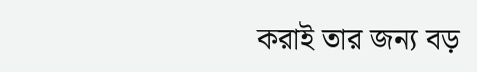করাই তার জন্য বড়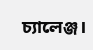চ্যালেঞ্জ।